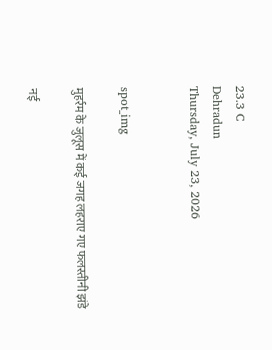23.3 C
Dehradun
Thursday, July 23, 2026


spot_img

मुहर्रम के जुलूस में कई जगह लहराए गए फलस्तीनी झंडे

नई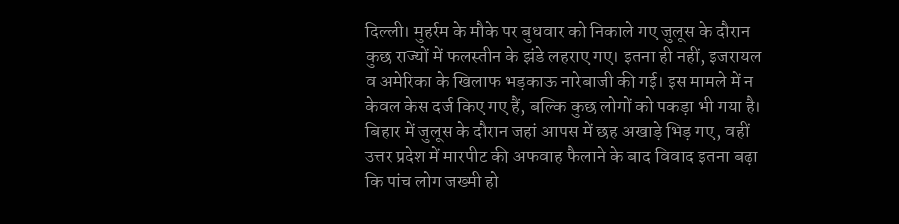दिल्ली। मुहर्रम के मौके पर बुधवार को निकाले गए जुलूस के दौरान कुछ राज्यों में फलस्तीन के झंडे लहराए गए। इतना ही नहीं, इजरायल व अमेरिका के खिलाफ भड़काऊ नारेबाजी की गई। इस मामले में न केवल केस दर्ज किए गए हैं, बल्कि कुछ लोगों को पकड़ा भी गया है। बिहार में जुलूस के दौरान जहां आपस में छह अखाड़े भिड़ गए, वहीं उत्तर प्रदेश में मारपीट की अफवाह फैलाने के बाद विवाद इतना बढ़ा कि पांच लोग जख्मी हो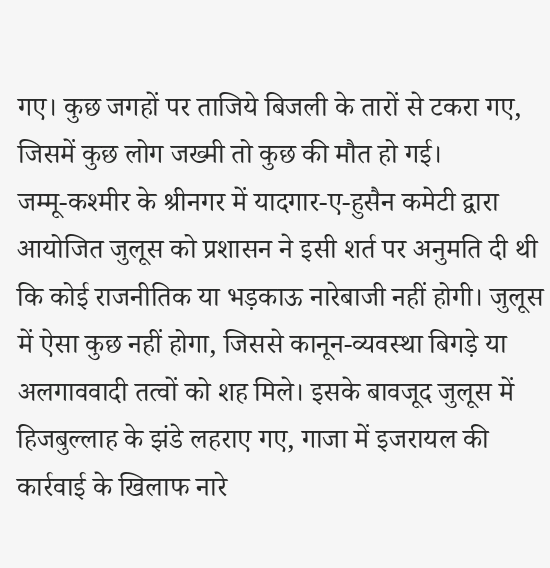गए। कुछ जगहों पर ताजिये बिजली के तारों से टकरा गए, जिसमें कुछ लोग जख्मी तो कुछ की मौत हो गई।
जम्मू-कश्मीर के श्रीनगर में यादगार-ए-हुसैन कमेटी द्वारा आयोजित जुलूस को प्रशासन ने इसी शर्त पर अनुमति दी थी कि कोई राजनीतिक या भड़काऊ नारेबाजी नहीं होगी। जुलूस में ऐसा कुछ नहीं होगा, जिससे कानून-व्यवस्था बिगड़े या अलगाववादी तत्वों को शह मिले। इसके बावजूद जुलूस में हिजबुल्लाह के झंडे लहराए गए, गाजा में इजरायल की कार्रवाई के खिलाफ नारे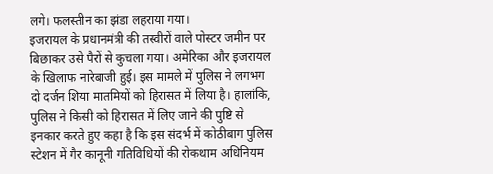लगे। फलस्तीन का झंडा लहराया गया।
इजरायल के प्रधानमंत्री की तस्वीरों वाले पोस्टर जमीन पर बिछाकर उसे पैरों से कुचला गया। अमेरिका और इजरायल के खिलाफ नारेबाजी हुई। इस मामले में पुलिस ने लगभग दो दर्जन शिया मातमियों को हिरासत में लिया है। हालांकि, पुलिस ने किसी को हिरासत में लिए जाने की पुष्टि से इनकार करते हुए कहा है कि इस संदर्भ में कोठीबाग पुलिस स्टेशन में गैर कानूनी गतिविधियों की रोकथाम अधिनियम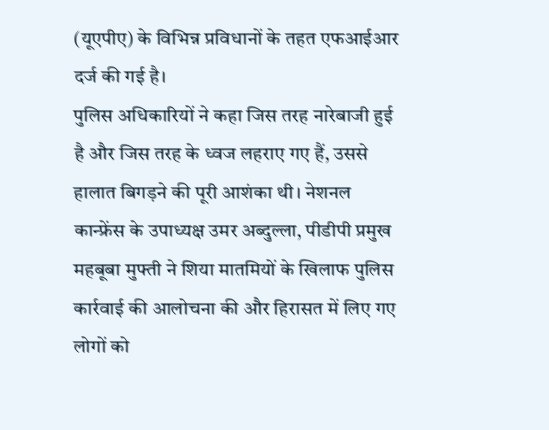(यूएपीए) के विभिन्न प्रविधानों के तहत एफआईआर दर्ज की गई है।
पुलिस अधिकारियों ने कहा जिस तरह नारेबाजी हुई है और जिस तरह के ध्वज लहराए गए हैं, उससे हालात बिगड़ने की पूरी आशंका थी। नेशनल कान्फ्रेंस के उपाध्यक्ष उमर अब्दुल्ला, पीडीपी प्रमुख महबूबा मुफ्ती ने शिया मातमियों के खिलाफ पुलिस कार्रवाई की आलोचना की और हिरासत में लिए गए लोगों को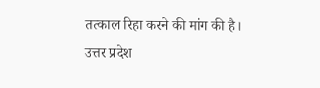तत्काल रिहा करने की मांग की है।
उत्तर प्रदेश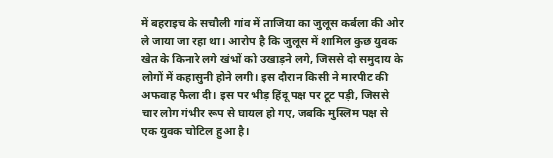में बहराइच के सचौली गांव में ताजिया का जुलूस कर्बला की ओर ले जाया जा रहा था। आरोप है कि जुलूस में शामिल कुछ युवक खेत के किनारे लगे खंभों को उखाड़ने लगे, जिससे दो समुदाय के लोगों में कहासुनी होने लगी। इस दौरान किसी ने मारपीट की अफवाह फैला दी। इस पर भीड़ हिंदू पक्ष पर टूट पड़ी, जिससे चार लोग गंभीर रूप से घायल हो गए, जबकि मुस्लिम पक्ष से एक युवक चोटिल हुआ है।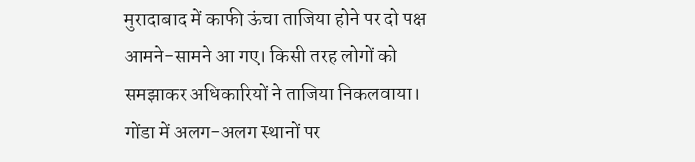मुरादाबाद में काफी ऊंचा ताजिया होने पर दो पक्ष आमने-सामने आ गए। किसी तरह लोगों को समझाकर अधिकारियों ने ताजिया निकलवाया। गोंडा में अलग-अलग स्थानों पर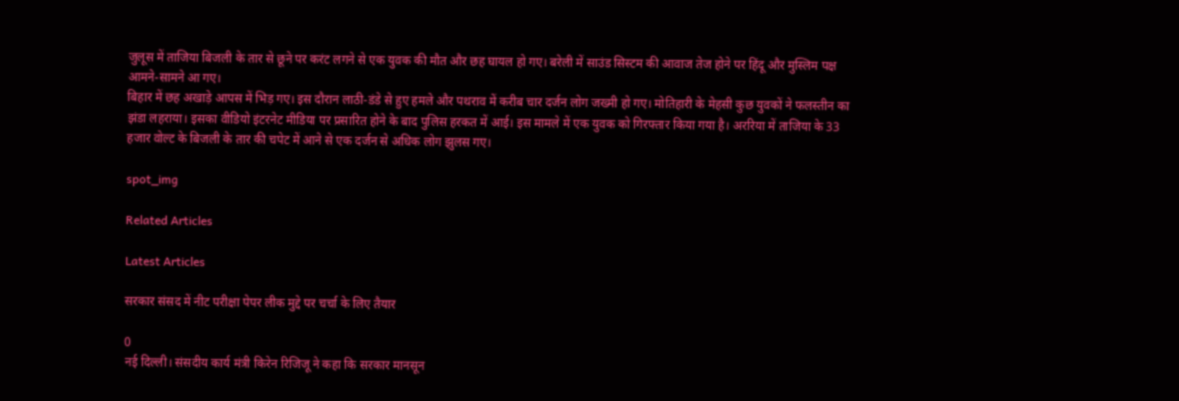जुलूस में ताजिया बिजली के तार से छूने पर करंट लगने से एक युवक की मौत और छह घायल हो गए। बरेली में साउंड सिस्टम की आवाज तेज होने पर हिंदू और मुस्लिम पक्ष आमने-सामने आ गए।
बिहार में छह अखाड़े आपस में भिड़ गए। इस दौरान लाठी-डंडे से हुए हमले और पथराव में करीब चार दर्जन लोग जख्मी हो गए। मोतिहारी के मेहसी कुछ युवकों ने फलस्तीन का झंडा लहराया। इसका वीडियो इंटरनेट मीडिया पर प्रसारित होने के बाद पुलिस हरकत में आई। इस मामले में एक युवक को गिरफ्तार किया गया है। अररिया में ताजिया के 33 हजार वोल्ट के बिजली के तार की चपेट में आने से एक दर्जन से अधिक लोग झुलस गए।

spot_img

Related Articles

Latest Articles

सरकार संसद में नीट परीक्षा पेपर लीक मुद्दे पर चर्चा के लिए तैयार

0
नई दिल्ली। संसदीय कार्य मंत्री किरेन रिजिजू ने कहा कि सरकार मानसून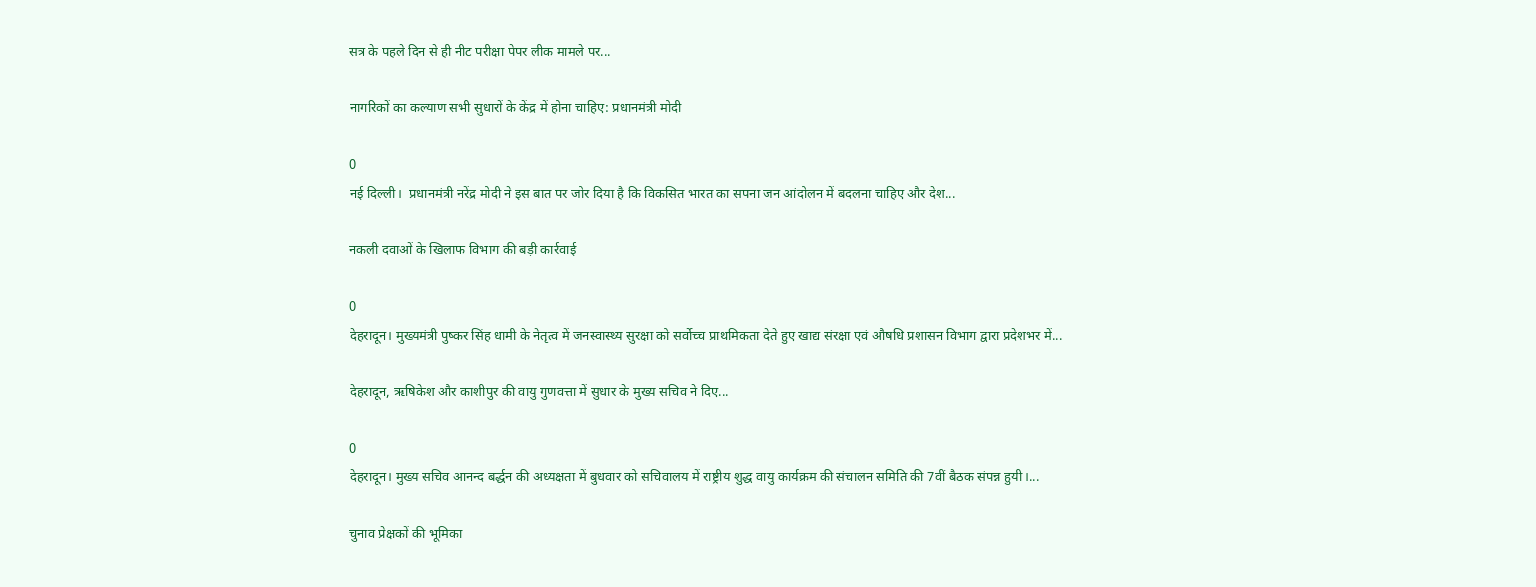सत्र के पहले दिन से ही नीट परीक्षा पेपर लीक मामले पर...

नागरिकों का कल्याण सभी सुधारों के केंद्र में होना चाहिए: प्रधानमंत्री मोदी

0
नई दिल्ली।  प्रधानमंत्री नरेंद्र मोदी ने इस बात पर जोर दिया है कि विकसित भारत का सपना जन आंदोलन में बदलना चाहिए और देश...

नकली दवाओं के खिलाफ विभाग की बड़ी कार्रवाई

0
देहरादून। मुख्यमंत्री पुष्कर सिंह धामी के नेतृत्व में जनस्वास्थ्य सुरक्षा को सर्वोच्च प्राथमिकता देते हुए खाद्य संरक्षा एवं औषधि प्रशासन विभाग द्वारा प्रदेशभर में...

देहरादून, ऋषिकेश और काशीपुर की वायु गुणवत्ता में सुधार के मुख्य सचिव ने दिए...

0
देहरादून। मुख्य सचिव आनन्द बर्द्धन की अध्यक्षता में बुधवार को सचिवालय में राष्ट्रीय शुद्ध वायु कार्यक्रम की संचालन समिति की 7वीं बैठक संपन्न हुयी।...

चुनाव प्रेक्षकों की भूमिका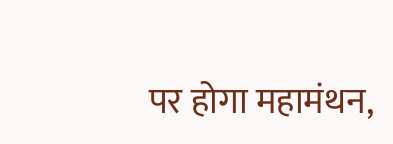पर होगा महामंथन,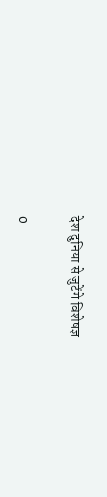देश दुनिया से जुटेंगे विशेषज्ञ

0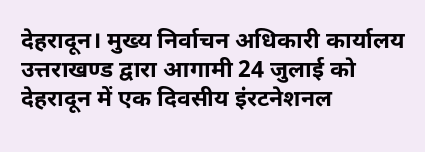देहरादून। मुख्य निर्वाचन अधिकारी कार्यालय उत्तराखण्ड द्वारा आगामी 24 जुलाई को देहरादून में एक दिवसीय इंरटनेशनल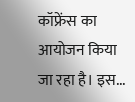कॉफ्रेंस का आयोजन किया जा रहा है। इस...